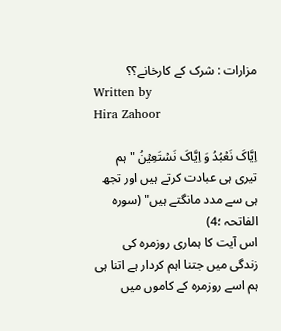مزارات : شرک کے کارخانے؟؟
Written by
Hira Zahoor

اِیَّاکَ نَعۡبُدُ وَ اِیَّاکَ نَسۡتَعِیۡنُ " ہم تیری ہی عبادت کرتے ہیں اور تجھ ہی سے مدد مانگتے ہیں" (سورہ الفاتحہ ؛4)
اس آیت کا ہماری روزمرہ کی زندگی میں جتنا اہم کردار ہے اتنا ہی ہم اسے روزمرہ کے کاموں میں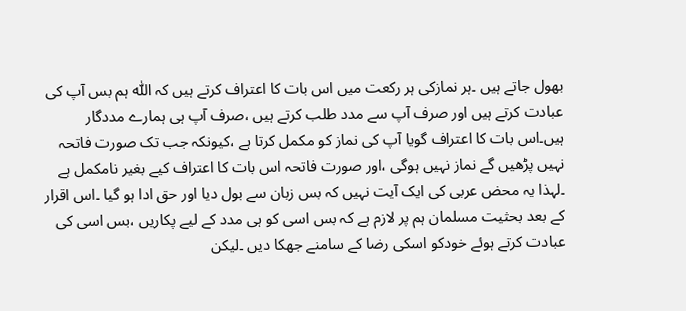بھول جاتے ہیں ۔ہر نمازکی ہر رکعت میں اس بات کا اعتراف کرتے ہیں کہ اللّٰہ ہم بس آپ کی عبادت کرتے ہیں اور صرف آپ سے مدد طلب کرتے ہیں ،صرف آپ ہی ہمارے مددگار ہیں۔اس بات کا اعتراف گویا آپ کی نماز کو مکمل کرتا ہے ،کیونکہ جب تک صورت فاتحہ نہیں پڑھیں گے نماز نہیں ہوگی ،اور صورت فاتحہ اس بات کا اعتراف کیے بغیر نامکمل ہے ۔لہذا یہ محض عربی کی ایک آیت نہیں کہ بس زبان سے بول دیا اور حق ادا ہو گیا ۔اس اقرار کے بعد بحثیت مسلمان ہم پر لازم ہے کہ بس اسی کو ہی مدد کے لیے پکاریں ،بس اسی کی عبادت کرتے ہوئے خودکو اسکی رضا کے سامنے جھکا دیں ۔لیکن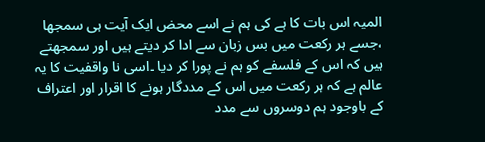المیہ اس بات کا ہے کی ہم نے اسے محض ایک آیت ہی سمجھا ،جسے ہر رکعت میں بس زبان سے ادا کر دیتے ہیں اور سمجھتے ہیں کہ اس کے فلسفے کو ہم نے پورا کر دیا ۔اسی نا واقفیت کا یہ عالم ہے کہ ہر رکعت میں اس کے مددگار ہونے کا اقرار اور اعتراف کے باوجود ہم دوسروں سے مدد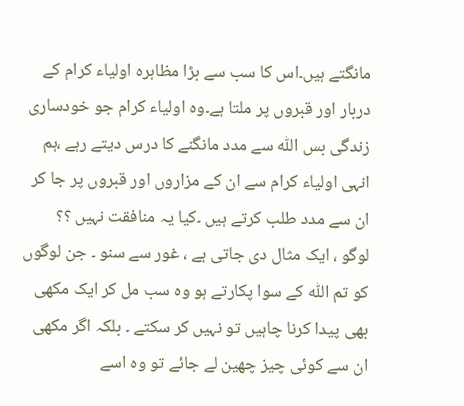مانگتے ہیں۔اس کا سب سے بڑا مظاہرہ اولیاء کرام کے دربار اور قبروں پر ملتا ہے۔وہ اولیاء کرام جو خودساری زندگی بس اللّٰہ سے مدد مانگنے کا درس دیتے رہے ،ہم انہی اولیاء کرام سے ان کے مزاروں اور قبروں پر جا کر ان سے مدد طلب کرتے ہیں ۔کیا یہ منافقت نہیں ؟؟
لوگو ، ایک مثال دی جاتی ہے ، غور سے سنو ۔ جن لوگوں کو تم اللّٰہ کے سوا پکارتے ہو وہ سب مل کر ایک مکھی بھی پیدا کرنا چاہیں تو نہیں کر سکتے ۔ بلکہ اگر مکھی ان سے کوئی چیز چھین لے جائے تو وہ اسے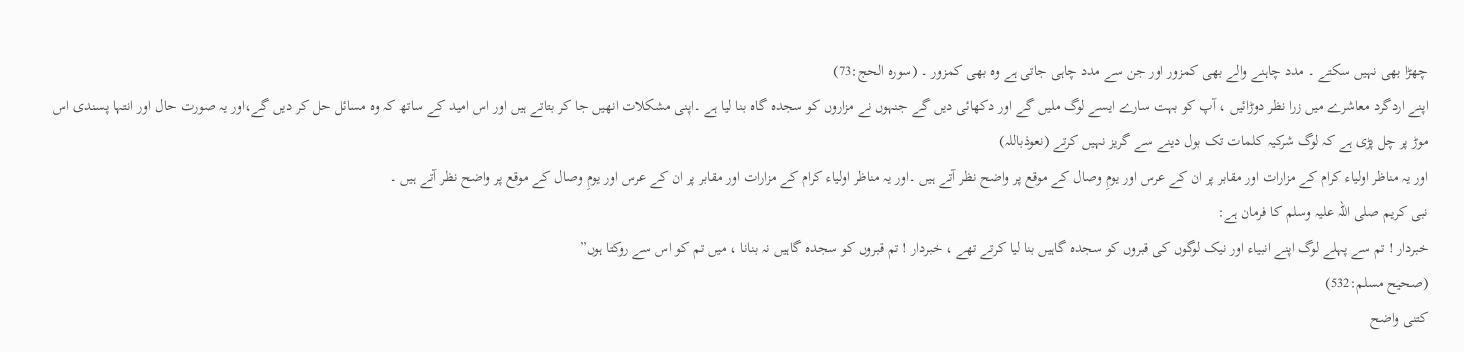چھڑا بھی نہیں سکتے ۔ مدد چاہنے والے بھی کمزور اور جن سے مدد چاہی جاتی ہے وہ بھی کمزور ۔ (سورہ الحج:73)
اپنے اردگرد معاشرے میں زرا نظر دوڑائیں ، آپ کو بہت سارے ایسے لوگ ملیں گے اور دکھائی دیں گے جنہوں نے مزاروں کو سجدہ گاہ بنا لیا ہے ۔اپنی مشکلات انھیں جا کر بتاتے ہیں اور اس امید کے ساتھ کہ وہ مسائل حل کر دیں گے،اور یہ صورت حال اور انتہا پسندی اس موڑ پر چل پڑی ہے کہ لوگ شرکیہ کلمات تک بول دینے سے گریز نہیں کرتے (نعوذباللہ)
اور یہ مناظر اولیاء کرام کے مزارات اور مقابر پر ان کے عرس اور یومِ وصال کے موقع پر واضح نظر آتے ہیں ۔اور یہ مناظر اولیاء کرام کے مزارات اور مقابر پر ان کے عرس اور یومِ وصال کے موقع پر واضح نظر آتے ہیں ۔
نبی کریم صلی اللہ علیہ وسلم کا فرمان ہے:
خبردار ! تم سے پہلے لوگ اپنے انبیاء اور نیک لوگوں کی قبروں کو سجدہ گاہیں بنا لیا کرتے تھے ، خبردار ! تم قبروں کو سجدہ گاہیں نہ بنانا ، میں تم کو اس سے روکتا ہوں”
(صحیح مسلم:532)
کتنی واضح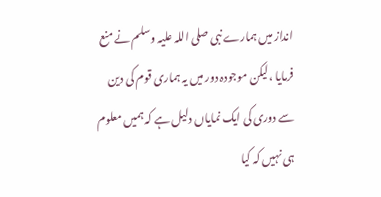انداز میں ہمارے نبی صلی اللہ علیہ وسلم نے منع فرمایا ،لیکن موجودہ دور میں یہ ہماری قوم کی دین سے دوری کی ایک نمایاں دلیل ہے کہ ہمیں معلوم ہی نہیں کہ کیا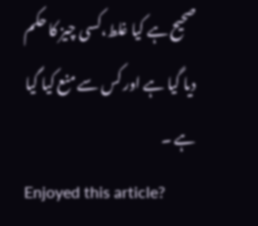صحیح ہے کیا غلط،کسی چیز کا حکم دیا گیا ہے اور کس سے منع کیا گیا ہے ۔
Enjoyed this article?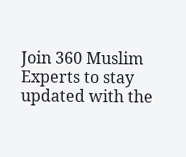Join 360 Muslim Experts to stay updated with the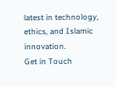latest in technology, ethics, and Islamic innovation.
Get in Touch